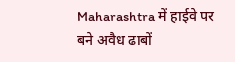Maharashtra में हाईवे पर बने अवैध ढाबों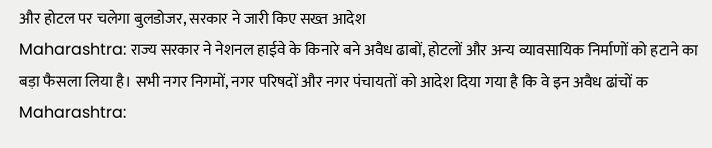और होटल पर चलेगा बुलडोजर, सरकार ने जारी किए सख्त आदेश
Maharashtra: राज्य सरकार ने नेशनल हाईवे के किनारे बने अवैध ढाबों, होटलों और अन्य व्यावसायिक निर्माणों को हटाने का बड़ा फैसला लिया है। सभी नगर निगमों, नगर परिषदों और नगर पंचायतों को आदेश दिया गया है कि वे इन अवैध ढांचों क
Maharashtra: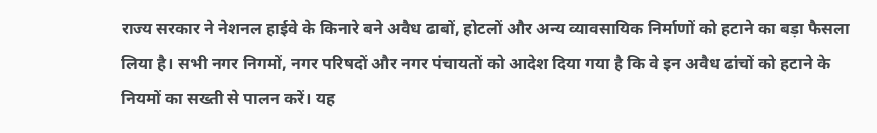राज्य सरकार ने नेशनल हाईवे के किनारे बने अवैध ढाबों, होटलों और अन्य व्यावसायिक निर्माणों को हटाने का बड़ा फैसला लिया है। सभी नगर निगमों, नगर परिषदों और नगर पंचायतों को आदेश दिया गया है कि वे इन अवैध ढांचों को हटाने के नियमों का सख्ती से पालन करें। यह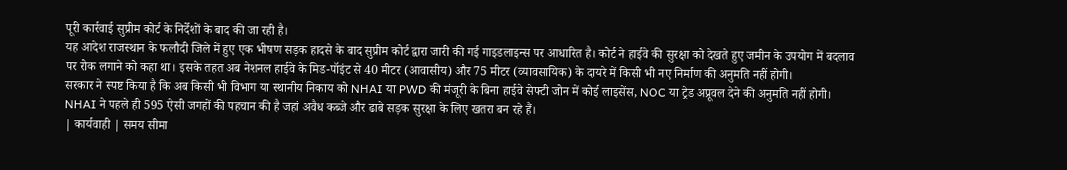पूरी कार्रवाई सुप्रीम कोर्ट के निर्देशों के बाद की जा रही है।
यह आदेश राजस्थान के फलौदी जिले में हुए एक भीषण सड़क हादसे के बाद सुप्रीम कोर्ट द्वारा जारी की गई गाइडलाइन्स पर आधारित है। कोर्ट ने हाईवे की सुरक्षा को देखते हुए जमीन के उपयोग में बदलाव पर रोक लगाने को कहा था। इसके तहत अब नेशनल हाईवे के मिड-पॉइंट से 40 मीटर (आवासीय) और 75 मीटर (व्यावसायिक) के दायरे में किसी भी नए निर्माण की अनुमति नहीं होगी।
सरकार ने स्पष्ट किया है कि अब किसी भी विभाग या स्थानीय निकाय को NHAI या PWD की मंजूरी के बिना हाईवे सेफ्टी जोन में कोई लाइसेंस, NOC या ट्रेड अप्रूवल देने की अनुमति नहीं होगी। NHAI ने पहले ही 595 ऐसी जगहों की पहचान की है जहां अवैध कब्जे और ढाबे सड़क सुरक्षा के लिए खतरा बन रहे हैं।
| कार्यवाही | समय सीमा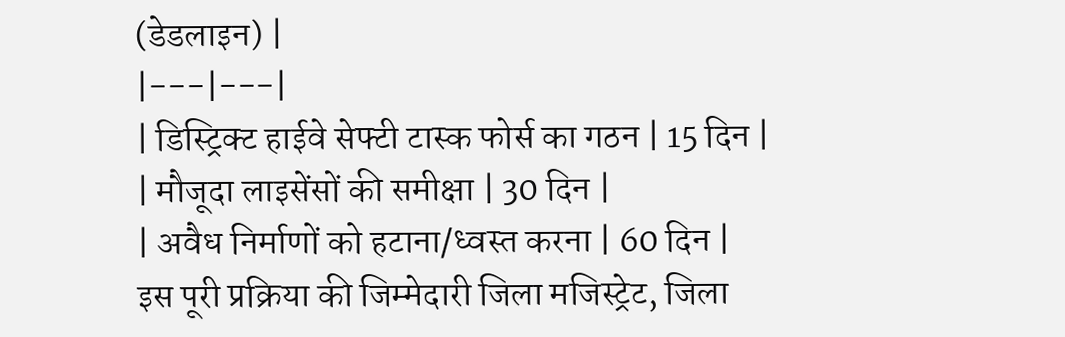(डेडलाइन) |
|---|---|
| डिस्ट्रिक्ट हाईवे सेफ्टी टास्क फोर्स का गठन | 15 दिन |
| मौजूदा लाइसेंसों की समीक्षा | 30 दिन |
| अवैध निर्माणों को हटाना/ध्वस्त करना | 60 दिन |
इस पूरी प्रक्रिया की जिम्मेदारी जिला मजिस्ट्रेट, जिला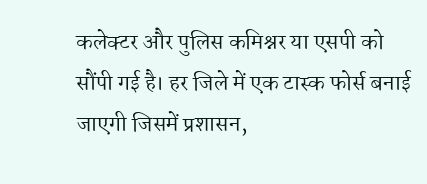कलेक्टर और पुलिस कमिश्नर या एसपी को सौंपी गई है। हर जिले में एक टास्क फोर्स बनाई जाएगी जिसमें प्रशासन,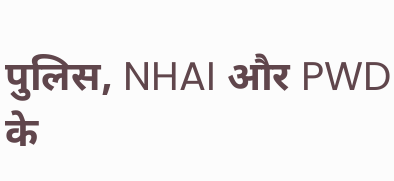पुलिस, NHAI और PWD के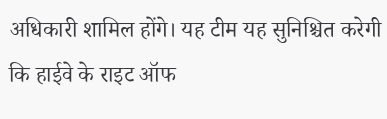अधिकारी शामिल होंगे। यह टीम यह सुनिश्चित करेगी कि हाईवे के राइट ऑफ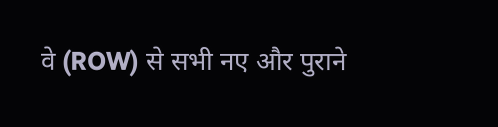वे (ROW) से सभी नए और पुराने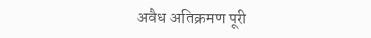अवैध अतिक्रमण पूरी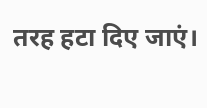तरह हटा दिए जाएं।